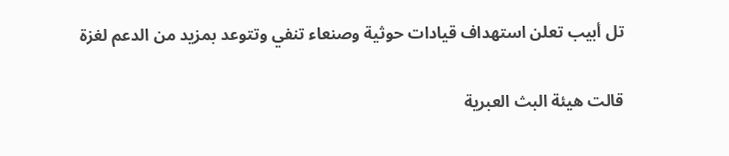تل أبيب تعلن استهداف قيادات حوثية وصنعاء تنفي وتتوعد بمزيد من الدعم لغزة

قالت هيئة البث العبرية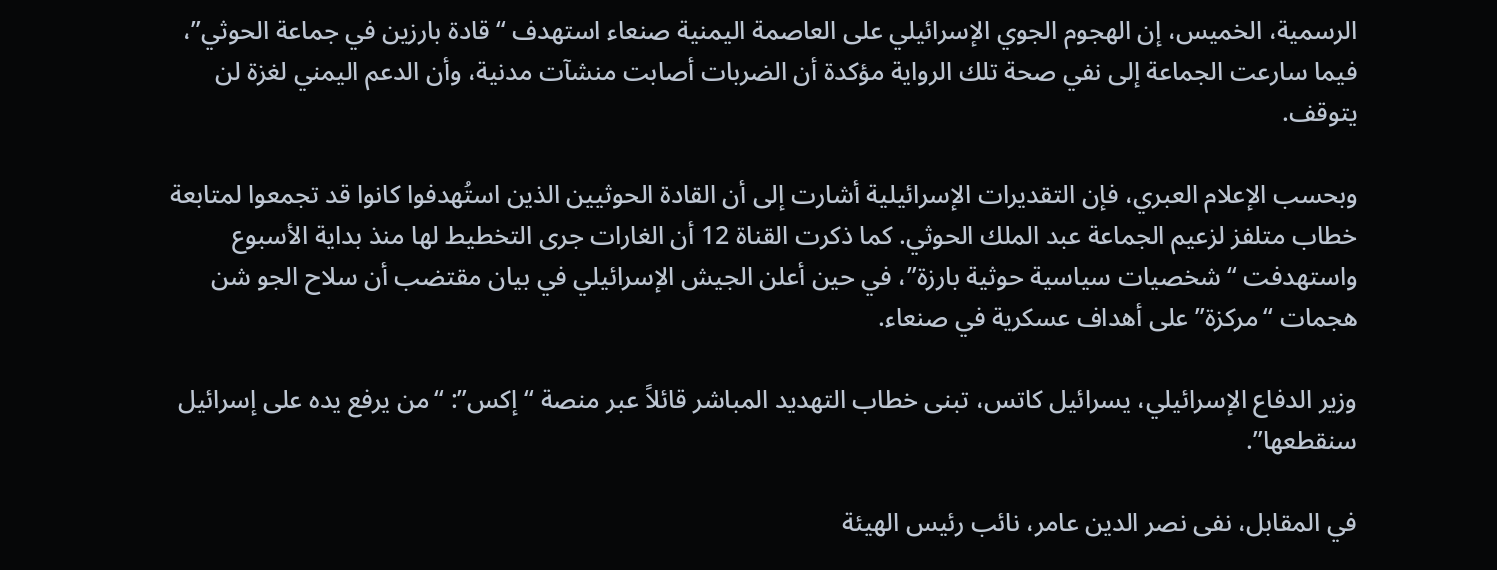الرسمية، الخميس، إن الهجوم الجوي الإسرائيلي على العاصمة اليمنية صنعاء استهدف “قادة بارزين في جماعة الحوثي”، فيما سارعت الجماعة إلى نفي صحة تلك الرواية مؤكدة أن الضربات أصابت منشآت مدنية، وأن الدعم اليمني لغزة لن يتوقف.

وبحسب الإعلام العبري، فإن التقديرات الإسرائيلية أشارت إلى أن القادة الحوثيين الذين استُهدفوا كانوا قد تجمعوا لمتابعة خطاب متلفز لزعيم الجماعة عبد الملك الحوثي. كما ذكرت القناة 12 أن الغارات جرى التخطيط لها منذ بداية الأسبوع واستهدفت “شخصيات سياسية حوثية بارزة”، في حين أعلن الجيش الإسرائيلي في بيان مقتضب أن سلاح الجو شن هجمات “مركزة” على أهداف عسكرية في صنعاء.

وزير الدفاع الإسرائيلي، يسرائيل كاتس، تبنى خطاب التهديد المباشر قائلاً عبر منصة “إكس”: “من يرفع يده على إسرائيل سنقطعها”.

في المقابل، نفى نصر الدين عامر، نائب رئيس الهيئة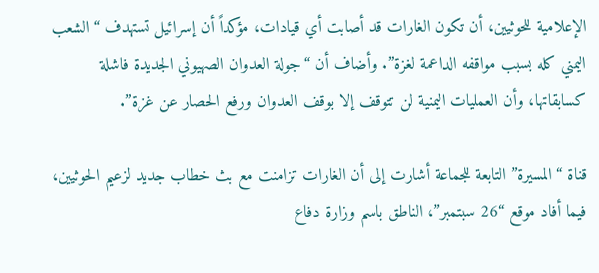الإعلامية للحوثيين، أن تكون الغارات قد أصابت أي قيادات، مؤكداً أن إسرائيل تستهدف “الشعب اليمني كله بسبب مواقفه الداعمة لغزة”. وأضاف أن “جولة العدوان الصهيوني الجديدة فاشلة كسابقاتها، وأن العمليات اليمنية لن تتوقف إلا بوقف العدوان ورفع الحصار عن غزة”.

قناة “المسيرة” التابعة للجماعة أشارت إلى أن الغارات تزامنت مع بث خطاب جديد لزعيم الحوثيين، فيما أفاد موقع “26 سبتمبر”، الناطق باسم وزارة دفاع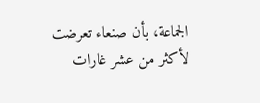الجماعة، بأن صنعاء تعرضت لأكثر من عشر غارات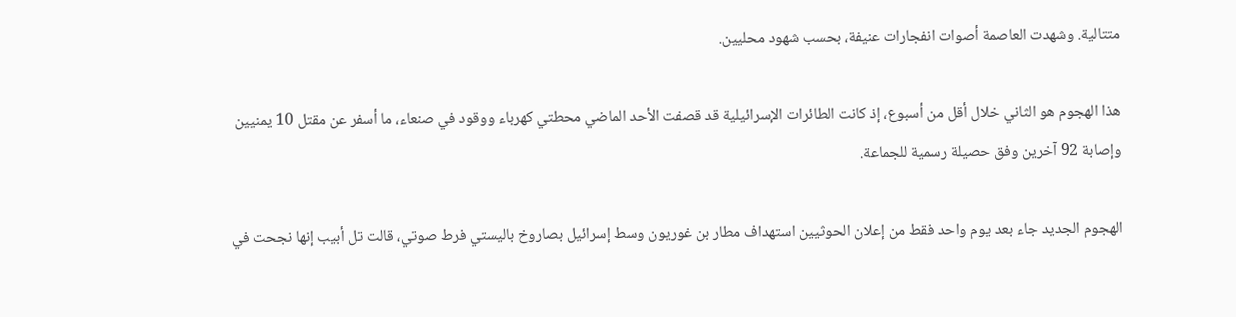متتالية. وشهدت العاصمة أصوات انفجارات عنيفة، بحسب شهود محليين.

هذا الهجوم هو الثاني خلال أقل من أسبوع، إذ كانت الطائرات الإسرائيلية قد قصفت الأحد الماضي محطتي كهرباء ووقود في صنعاء، ما أسفر عن مقتل 10 يمنيين وإصابة 92 آخرين وفق حصيلة رسمية للجماعة.

الهجوم الجديد جاء بعد يوم واحد فقط من إعلان الحوثيين استهداف مطار بن غوريون وسط إسرائيل بصاروخ باليستي فرط صوتي، قالت تل أبيب إنها نجحت في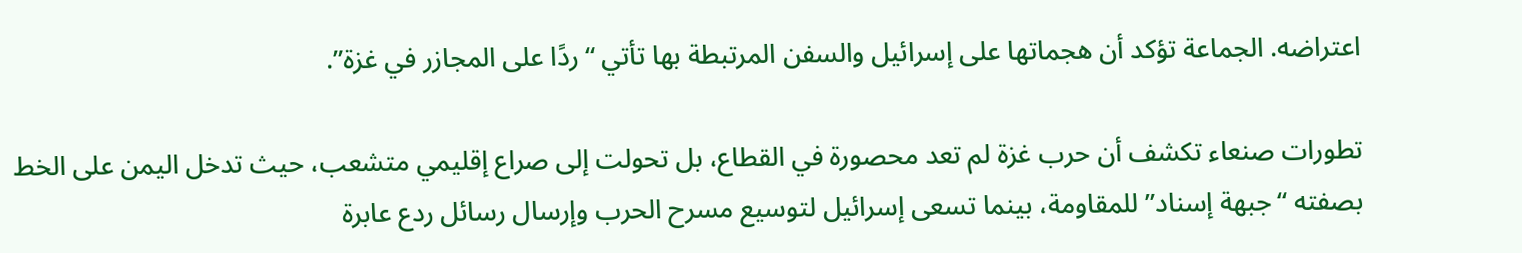اعتراضه. الجماعة تؤكد أن هجماتها على إسرائيل والسفن المرتبطة بها تأتي “ردًا على المجازر في غزة”.

تطورات صنعاء تكشف أن حرب غزة لم تعد محصورة في القطاع، بل تحولت إلى صراع إقليمي متشعب، حيث تدخل اليمن على الخط بصفته “جبهة إسناد” للمقاومة، بينما تسعى إسرائيل لتوسيع مسرح الحرب وإرسال رسائل ردع عابرة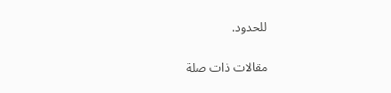للحدود.

مقالات ذات صلة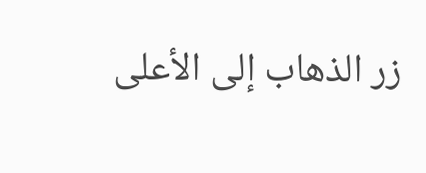زر الذهاب إلى الأعلى